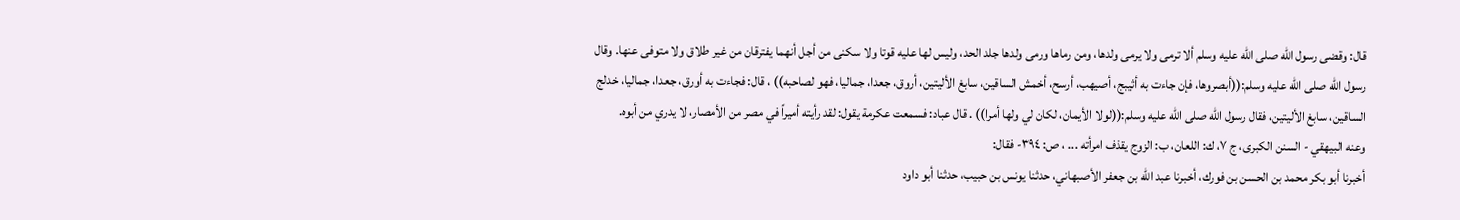قال: وقضى رسول الله صلى الله عليه وسلم ألا ترمى ولا يرمى ولدها، ومن رماها ورمى ولدها جلد الحد، وليس لها عليه قوتا ولا سكنى من أجل أنهما يفترقان من غير طلاق ولا متوفى عنها. وقال رسول الله صلى الله عليه وسلم:((أبصروها، فإن جاءت به أثيبج، أصيهب، أرسح، أخمش الساقين، سابغ الأليتين، أروق، جعدا، جماليا، فهو لصاحبه)) ، قال: فجاءت به أورق، جعدا، جماليا، خدلج الساقين، سابغ الأليتين، فقال رسول الله صلى الله عليه وسلم:((لولا الأيمان، لكان لي ولها أمرا)) . قال عباد: فسمعت عكرمة يقول: لقد رأيته أميراً في مصر من الأمصار، لا يدري من أبوه.
وعنه البيهقي - السنن الكبرى، ج ٧، ك: اللعان، ب: الزوج يقذف امرأته ... ، ص: ٣٩٤- فقال:
أخبرنا أبو بكر محمد بن الحسن بن فورك، أخبرنا عبد الله بن جعفر الأصبهاني، حدثنا يونس بن حبيب، حدثنا أبو داود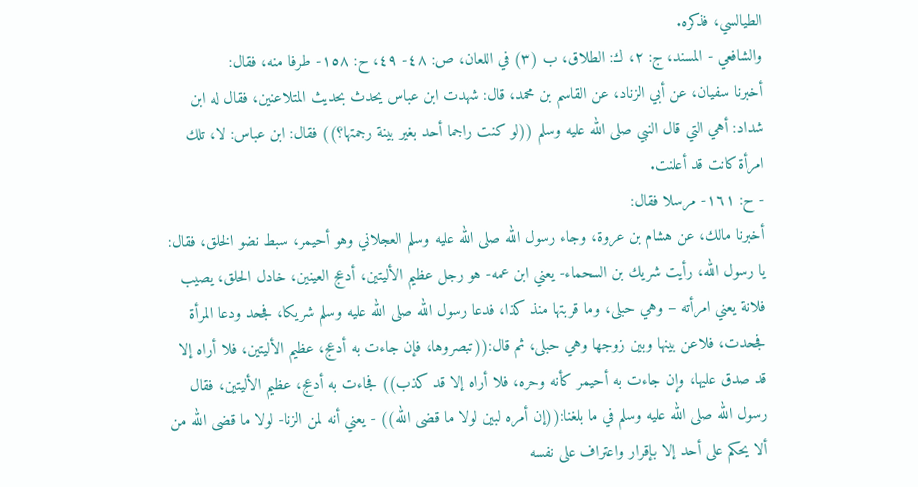الطيالسي، فذكره.
والشافعي - المسند، ج: ٢، ك: الطلاق، ب (٣) في اللعان، ص: ٤٨- ٤٩، ح: ١٥٨- طرفا منه، فقال:
أخبرنا سفيان، عن أبي الزناد، عن القاسم بن محمد، قال: شهدت ابن عباس يحدث بحديث المتلاعنين، فقال له ابن شداد: أهي التي قال النبي صلى الله عليه وسلم ((لو كنت راجما أحد بغير بينة رجمتها؟)) فقال: ابن عباس: لا، تلك امرأة كانت قد أعلنت.
- ح: ١٦١- مرسلا فقال:
أخبرنا مالك، عن هشام بن عروة، وجاء رسول الله صلى الله عليه وسلم العجلاني وهو أحيمر، سبط نضو الخلق، فقال: يا رسول الله، رأيت شريك بن السحماء- يعني ابن عمه- هو رجل عظيم الأليتين، أدعج العينين، خادل الحلق، يصيب فلانة يعني امرأته – وهي حبلى، وما قربتها منذ كذا، فدعا رسول الله صلى الله عليه وسلم شريكا، فجحد ودعا المرأة فجحدت، فلاعن بينها وبين زوجها وهي حبلى، ثم قال:((تبصروها، فإن جاءت به أدعج، عظيم الأليتين، فلا أراه إلا قد صدق عليها، وإن جاءت به أحيمر كأنه وحره، فلا أراه إلا قد كذب)) فجاءت به أدعج، عظيم الأليتين، فقال رسول الله صلى الله عليه وسلم في ما بلغنا:((إن أمره لبين لولا ما قضى الله)) - يعني أنه لمن الزنا- لولا ما قضى الله من ألا يحكم على أحد إلا بإقرار واعتراف على نفسه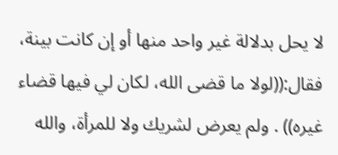لا يحل بدلالة غير واحد منها أو إن كانت بينة، فقال:((لولا ما قضى الله، لكان لي فيها قضاء غيره)) . ولم يعرض لشريك ولا للمرأة، والله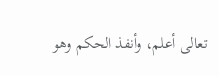تعالى أعلم، وأنفذ الحكم وهو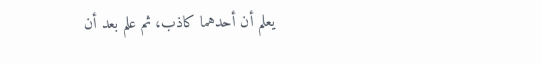يعلم أن أحدهما كاذب، ثم علم بعد أن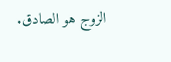الزوج هو الصادق.